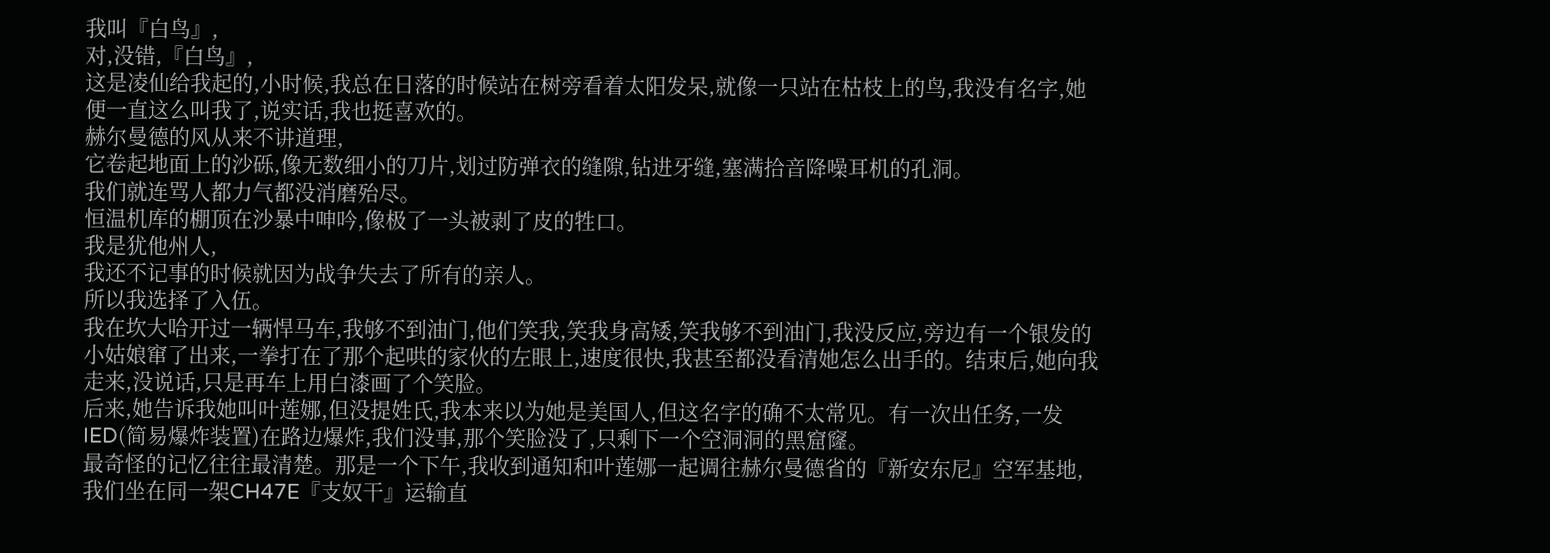我叫『白鸟』,
对,没错,『白鸟』,
这是凌仙给我起的,小时候,我总在日落的时候站在树旁看着太阳发呆,就像一只站在枯枝上的鸟,我没有名字,她便一直这么叫我了,说实话,我也挺喜欢的。
赫尔曼德的风从来不讲道理,
它卷起地面上的沙砾,像无数细小的刀片,划过防弹衣的缝隙,钻进牙缝,塞满拾音降噪耳机的孔洞。
我们就连骂人都力气都没消磨殆尽。
恒温机库的棚顶在沙暴中呻吟,像极了一头被剥了皮的牲口。
我是犹他州人,
我还不记事的时候就因为战争失去了所有的亲人。
所以我选择了入伍。
我在坎大哈开过一辆悍马车,我够不到油门,他们笑我,笑我身高矮,笑我够不到油门,我没反应,旁边有一个银发的小姑娘窜了出来,一拳打在了那个起哄的家伙的左眼上,速度很快,我甚至都没看清她怎么出手的。结束后,她向我走来,没说话,只是再车上用白漆画了个笑脸。
后来,她告诉我她叫叶莲娜,但没提姓氏,我本来以为她是美国人,但这名字的确不太常见。有一次出任务,一发IED(简易爆炸装置)在路边爆炸,我们没事,那个笑脸没了,只剩下一个空洞洞的黑窟窿。
最奇怪的记忆往往最清楚。那是一个下午,我收到通知和叶莲娜一起调往赫尔曼德省的『新安东尼』空军基地,我们坐在同一架CH47E『支奴干』运输直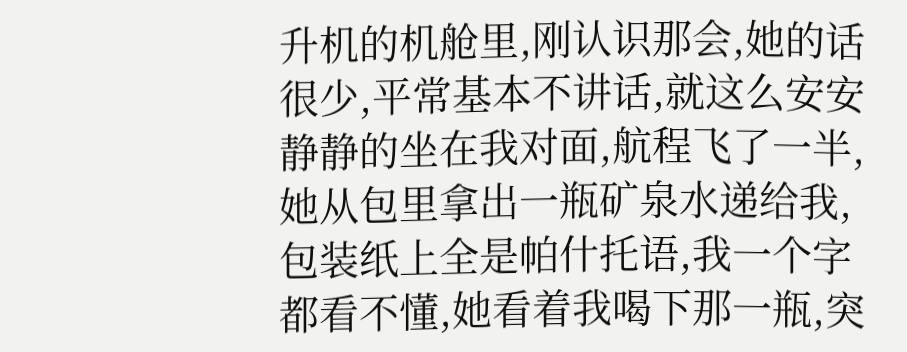升机的机舱里,刚认识那会,她的话很少,平常基本不讲话,就这么安安静静的坐在我对面,航程飞了一半,她从包里拿出一瓶矿泉水递给我,包装纸上全是帕什托语,我一个字都看不懂,她看着我喝下那一瓶,突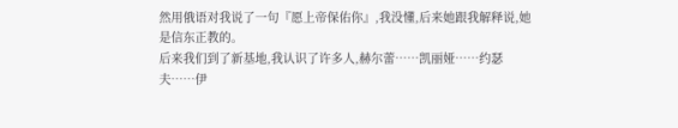然用俄语对我说了一句『愿上帝保佑你』,我没懂,后来她跟我解释说,她是信东正教的。
后来我们到了新基地,我认识了许多人,赫尔蕾……凯丽娅……约瑟夫……伊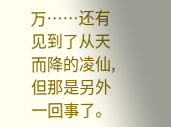万……还有见到了从天而降的凌仙,但那是另外一回事了。